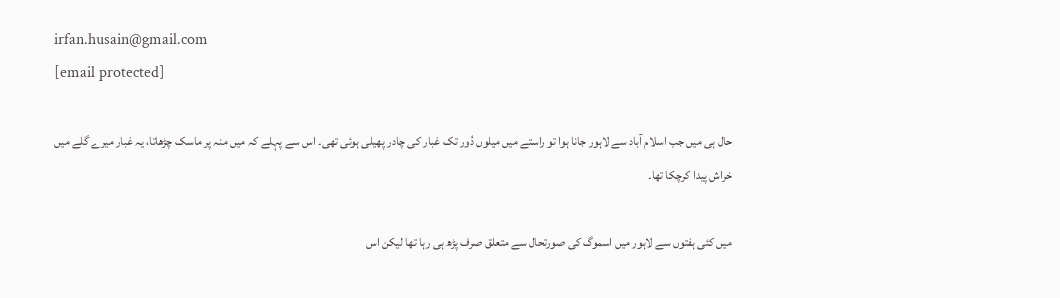irfan.husain@gmail.com
[email protected]

حال ہی میں جب اسلام آباد سے لاہور جانا ہوا تو راستے میں میلوں دُور تک غبار کی چادر پھیلی ہوئی تھی۔ اس سے پہلے کہ میں منہ پر ماسک چڑھاتا، یہ غبار میرے گلے میں خراش پیدا کرچکا تھا۔

میں کئی ہفتوں سے لاہور میں اسموگ کی صورتحال سے متعلق صرف پڑھ ہی رہا تھا لیکن اس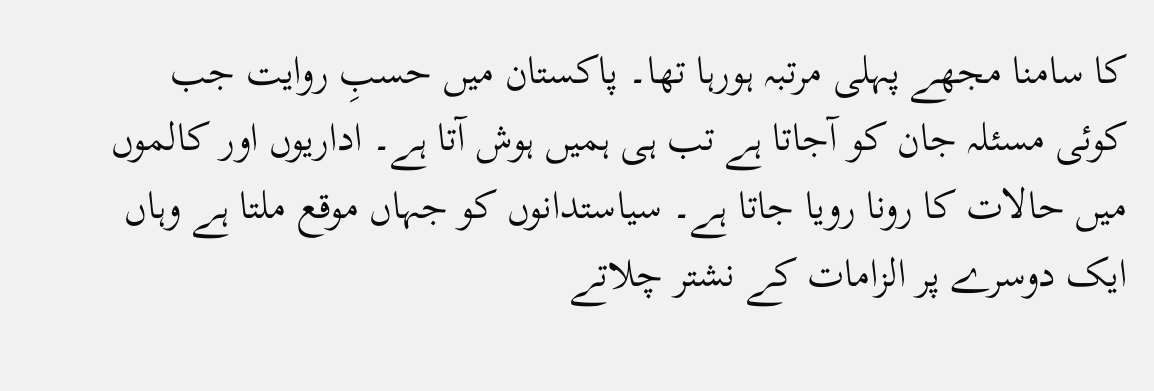کا سامنا مجھے پہلی مرتبہ ہورہا تھا۔ پاکستان میں حسبِ روایت جب کوئی مسئلہ جان کو آجاتا ہے تب ہی ہمیں ہوش آتا ہے۔ اداریوں اور کالموں میں حالات کا رونا رویا جاتا ہے۔ سیاستدانوں کو جہاں موقع ملتا ہے وہاں ایک دوسرے پر الزامات کے نشتر چلاتے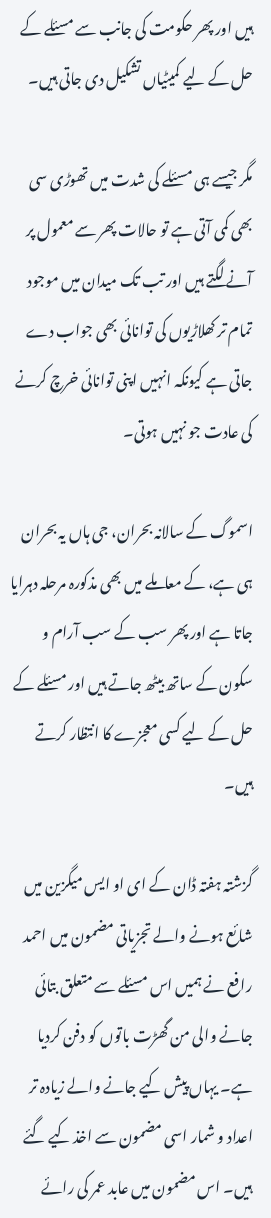ہیں اور پھر حکومت کی جانب سے مسئلے کے حل کے لیے کمیٹیاں تشکیل دی جاتی ہیں۔

مگر جیسے ہی مسئلے کی شدت میں تھوڑی سی بھی کمی آتی ہے تو حالات پھر سے معمول پر آنے لگتے ہیں اور تب تک میدان میں موجود تمام تر کھلاڑیوں کی توانائی بھی جواب دے جاتی ہے کیونکہ انہیں اپنی توانائی خرچ کرنے کی عادت جو نہیں ہوتی۔

اسموگ کے سالانہ بحران، جی ہاں یہ بحران ہی ہے، کے معاملے میں بھی مذکورہ مرحلہ دہرایا جاتا ہے اور پھر سب کے سب آرام و سکون کے ساتھ بیٹھ جاتے ہیں اور مسئلے کے حل کے لیے کسی معجزے کا انتظار کرتے ہیں۔

گزشتہ ہفتہ ڈان کے ای او ایس میگزین میں شائع ہونے والے تجزیاتی مضمون میں احمد رافع نے ہمیں اس مسئلے سے متعلق بتائی جانے والی من گھڑت باتوں کو دفن کردیا ہے۔ یہاں پیش کیے جانے والے زیادہ تر اعداد و شمار اسی مضمون سے اخذ کیے گئے ہیں۔ اس مضمون میں عابد عمر کی رائے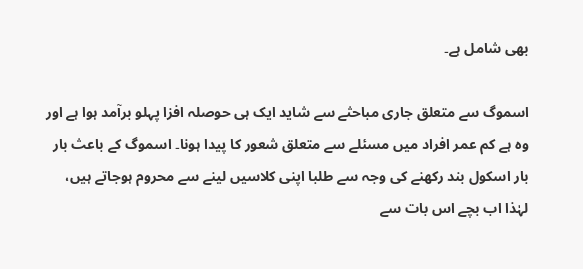بھی شامل ہے۔

اسموگ سے متعلق جاری مباحثے سے شاید ایک ہی حوصلہ افزا پہلو برآمد ہوا ہے اور وہ ہے کم عمر افراد میں مسئلے سے متعلق شعور کا پیدا ہونا۔ اسموگ کے باعث بار بار اسکول بند رکھنے کی وجہ سے طلبا اپنی کلاسیں لینے سے محروم ہوجاتے ہیں، لہٰذا اب بچے اس بات سے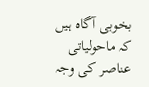بخوبی آگاہ ہیں کہ ماحولیاتی عناصر کی وجہ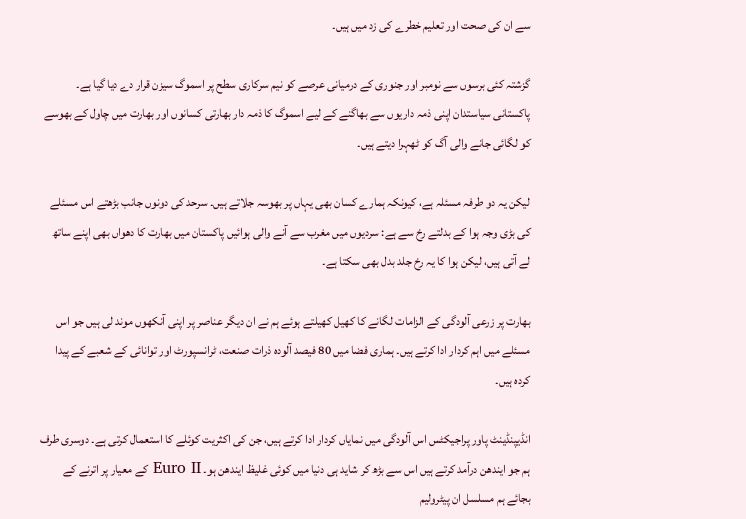سے ان کی صحت اور تعلیم خطرے کی زد میں ہیں۔

گزشتہ کئی برسوں سے نومبر اور جنوری کے درمیانی عرصے کو نیم سرکاری سطح پر اسموگ سیزن قرار دے دیا گیا ہے۔ پاکستانی سیاستدان اپنی ذمہ داریوں سے بھاگنے کے لیے اسموگ کا ذمہ دار بھارتی کسانوں اور بھارت میں چاول کے بھوسے کو لگائی جانے والی آگ کو ٹھہرا دیتے ہیں۔

لیکن یہ دو طرفہ مسئلہ ہے، کیونکہ ہمارے کسان بھی یہاں پر بھوسہ جلاتے ہیں۔ سرحد کی دونوں جانب بڑھتے اس مسئلے کی بڑی وجہ ہوا کے بدلتے رخ سے ہے: سردیوں میں مغرب سے آنے والی ہوائیں پاکستان میں بھارت کا دھواں بھی اپنے ساتھ لے آتی ہیں، لیکن ہوا کا یہ رخ جلد بدل بھی سکتا ہے۔

بھارت پر زرعی آلودگی کے الزامات لگانے کا کھیل کھیلتے ہوئے ہم نے ان دیگر عناصر پر اپنی آنکھوں موند لی ہیں جو اس مسئلے میں اہم کردار ادا کرتے ہیں۔ ہماری فضا میں 80 فیصد آلودہ ذرات صنعت، ٹرانسپورٹ اور توانائی کے شعبے کے پیدا کردہ ہیں۔

انڈیپنڈینٹ پاور پراجیکٹس اس آلودگی میں نمایاں کردار ادا کرتے ہیں، جن کی اکثریت کوئلے کا استعمال کرتی ہے۔ دوسری طرف ہم جو ایندھن درآمد کرتے ہیں اس سے بڑھ کر شاید ہی دنیا میں کوئی غلیظ ایندھن ہو۔ Euro II کے معیار پر اترنے کے بجائے ہم مسلسل ان پیٹرولیم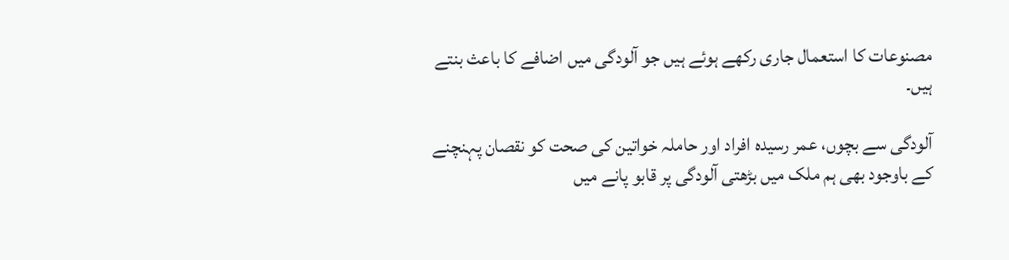مصنوعات کا استعمال جاری رکھے ہوئے ہیں جو آلودگی میں اضافے کا باعث بنتے ہیں۔

آلودگی سے بچوں، عمر رسیدہ افراد اور حاملہ خواتین کی صحت کو نقصان پہنچنے کے باوجود بھی ہم ملک میں بڑھتی آلودگی پر قابو پانے میں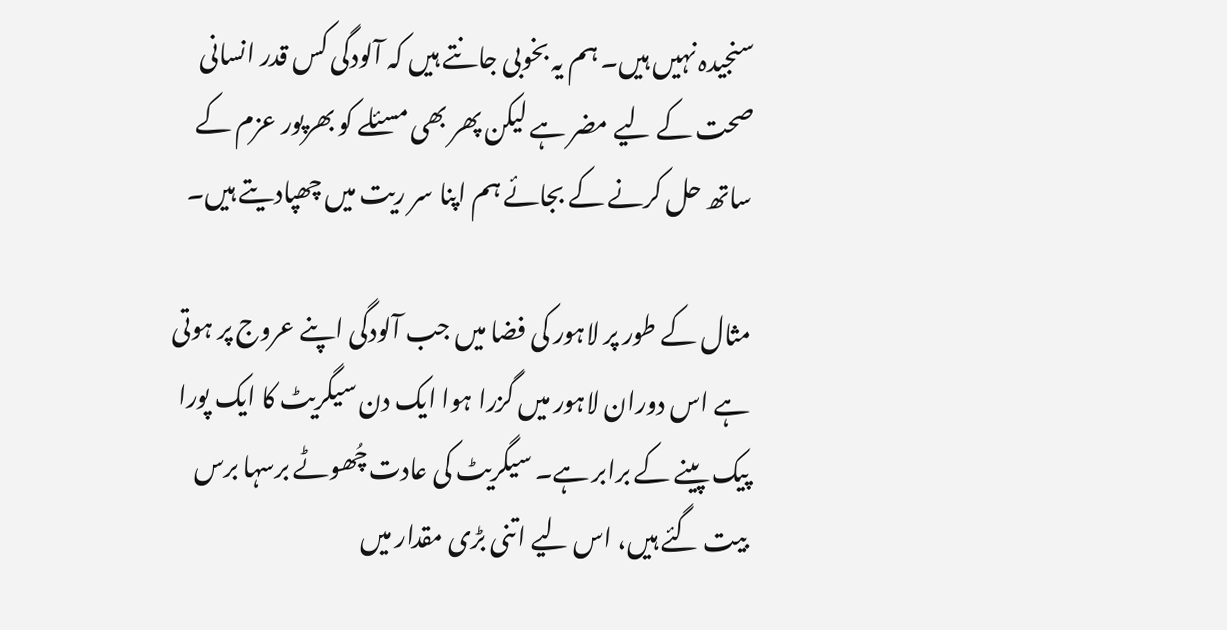سنجیدہ نہیں ہیں۔ ہم یہ بخوبی جانتے ہیں کہ آلودگی کس قدر انسانی صحت کے لیے مضر ہے لیکن پھر بھی مسئلے کو بھرپور عزم کے ساتھ حل کرنے کے بجائے ہم اپنا سر ریت میں چھپادیتے ہیں۔

مثال کے طور پر لاہور کی فضا میں جب آلودگی اپنے عروج پر ہوتی ہے اس دوران لاہور میں گزرا ہوا ایک دن سیگریٹ کا ایک پورا پیک پینے کے برابر ہے۔ سیگریٹ کی عادت چُھوٹے برسہا برس بیت گئے ہیں، اس لیے اتنی بڑی مقدار میں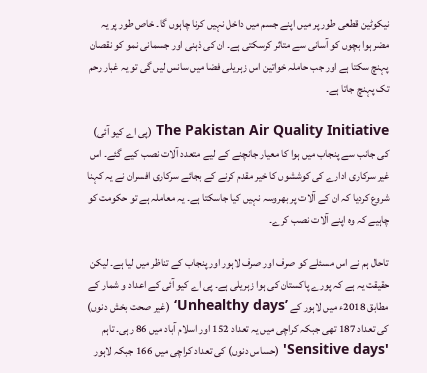نیکوٹین قطعی طور پر میں اپنے جسم میں داخل نہیں کرنا چاہوں گا۔ خاص طور پر یہ مضر ہوا بچوں کو آسانی سے متاثر کرسکتی ہے۔ ان کی ذہنی اور جسمانی نمو کو نقصان پہنچ سکتا ہے اور جب حاملہ خواتین اس زہریلی فضا میں سانس لیں گی تو یہ غبار رحم تک پہنچ جاتا ہے۔

The Pakistan Air Quality Initiative (پی اے کیو آئی) کی جانب سے پنجاب میں ہوا کا معیار جانچنے کے لیے متعدد آلات نصب کیے گئے۔ اس غیر سرکاری ادارے کی کوششوں کا خیر مقدم کرنے کے بجائے سرکاری افسران نے یہ کہنا شروع کردیا کہ ان کے آلات پر بھروسہ نہیں کیا جاسکتا ہے۔ یہ معاملہ ہے تو حکومت کو چاہیے کہ وہ اپنے آلات نصب کرے۔

تاحال ہم نے اس مسئلے کو صرف اور صرف لاہور اور پنجاب کے تناظر میں لیا ہے۔ لیکن حقیقت یہ ہے کہ پورے پاکستان کی ہوا زہریلی ہے۔ پی اے کیو آئی کے اعداد و شمار کے مطابق 2018ء میں لاہور کے ’Unhealthy days‘ (غیر صحت بخش دنوں) کی تعداد 187 تھی جبکہ کراچی میں یہ تعداد 152 اور اسلام آباد میں 86 رہی۔ تاہم 'Sensitive days' (حساس دنوں) کی تعداد کراچی میں 166 جبکہ لاہور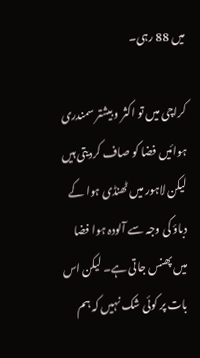میں 88 رہی۔

کراچی میں تو اکثر و بیشتر سمندری ہوائیں فضا کو صاف کردیتی ہیں لیکن لاہور میں ٹھنڈی ہوا کے دباؤ کی وجہ سے آلودہ ہوا فضا میں پھنس جاتی ہے۔ لیکن اس بات پر کوئی شک نہیں کہ ہم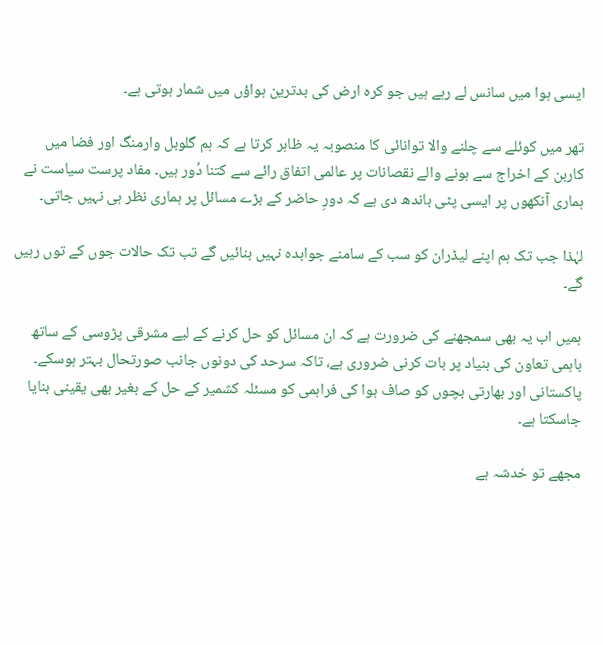ایسی ہوا میں سانس لے رہے ہیں جو کرہ ارض کی بدترین ہواؤں میں شمار ہوتی ہے۔

تھر میں کوئلے سے چلنے والا توانائی کا منصوبہ یہ ظاہر کرتا ہے کہ ہم گلوبل وارمنگ اور فضا میں کاربن کے اخراج سے ہونے والے نقصانات پر عالمی اتفاق رائے سے کتنا دُور ہیں۔ مفاد پرست سیاست نے ہماری آنکھوں پر ایسی پٹی باندھ دی ہے کہ دورِ حاضر کے بڑے مسائل پر ہماری نظر ہی نہیں جاتی۔

لہٰذا جب تک ہم اپنے لیڈران کو سب کے سامنے جوابدہ نہیں بنائیں گے تب تک حالات جوں کے توں رہیں گے۔

ہمیں اب یہ بھی سمجھنے کی ضرورت ہے کہ ان مسائل کو حل کرنے کے لیے مشرقی پڑوسی کے ساتھ باہمی تعاون کی بنیاد پر بات کرنی ضروری ہے، تاکہ سرحد کی دونوں جانب صورتحال بہتر ہوسکے۔ پاکستانی اور بھارتی بچوں کو صاف ہوا کی فراہمی کو مسئلہ کشمیر کے حل کے بغیر بھی یقینی بنایا جاسکتا ہے۔

مجھے تو خدشہ ہے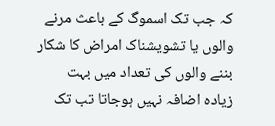کہ جب تک اسموگ کے باعث مرنے والوں یا تشویشناک امراض کا شکار بننے والوں کی تعداد میں بہت زیادہ اضافہ نہیں ہوجاتا تب تک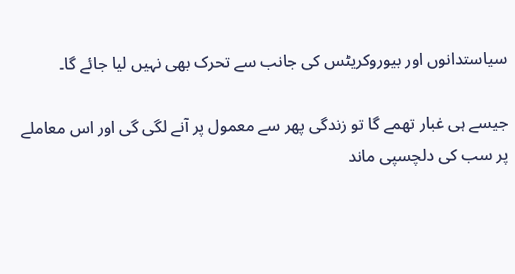سیاستدانوں اور بیوروکریٹس کی جانب سے تحرک بھی نہیں لیا جائے گا۔

جیسے ہی غبار تھمے گا تو زندگی پھر سے معمول پر آنے لگی گی اور اس معاملے پر سب کی دلچسپی ماند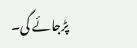پڑجائے گی۔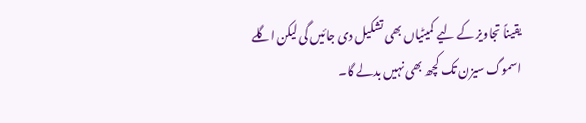یقیناً تجاویز کے لیے کمیٹیاں بھی تشکیل دی جائیں گی لیکن اگلے اسموگ سیزن تک کچھ بھی نہیں بدلے گا۔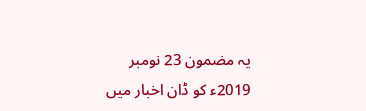یہ مضمون 23 نومبر 2019ء کو ڈان اخبار میں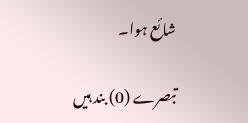شائع ہوا۔

تبصرے (0) بند ہیں